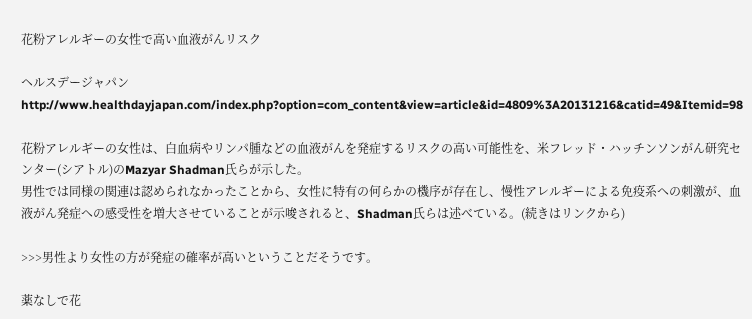花粉アレルギーの女性で高い血液がんリスク

ヘルスデージャパン http://www.healthdayjapan.com/index.php?option=com_content&view=article&id=4809%3A20131216&catid=49&Itemid=98

花粉アレルギーの女性は、白血病やリンパ腫などの血液がんを発症するリスクの高い可能性を、米フレッド・ハッチンソンがん研究センター(シアトル)のMazyar Shadman氏らが示した。
男性では同様の関連は認められなかったことから、女性に特有の何らかの機序が存在し、慢性アレルギーによる免疫系への刺激が、血液がん発症への感受性を増大させていることが示唆されると、Shadman氏らは述べている。(続きはリンクから)

>>>男性より女性の方が発症の確率が高いということだそうです。

薬なしで花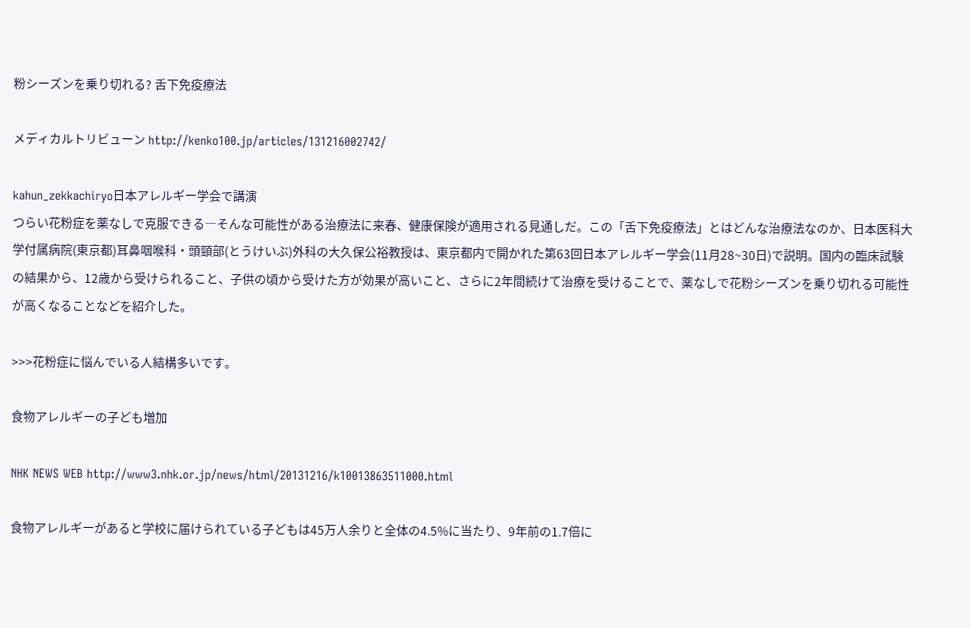粉シーズンを乗り切れる? 舌下免疫療法

メディカルトリビューン http://kenko100.jp/articles/131216002742/

kahun_zekkachiryo日本アレルギー学会で講演
つらい花粉症を薬なしで克服できる―そんな可能性がある治療法に来春、健康保険が適用される見通しだ。この「舌下免疫療法」とはどんな治療法なのか、日本医科大学付属病院(東京都)耳鼻咽喉科・頭頸部(とうけいぶ)外科の大久保公裕教授は、東京都内で開かれた第63回日本アレルギー学会(11月28~30日)で説明。国内の臨床試験の結果から、12歳から受けられること、子供の頃から受けた方が効果が高いこと、さらに2年間続けて治療を受けることで、薬なしで花粉シーズンを乗り切れる可能性が高くなることなどを紹介した。

>>>花粉症に悩んでいる人結構多いです。

食物アレルギーの子ども増加

NHK NEWS WEB http://www3.nhk.or.jp/news/html/20131216/k10013863511000.html

食物アレルギーがあると学校に届けられている子どもは45万人余りと全体の4.5%に当たり、9年前の1.7倍に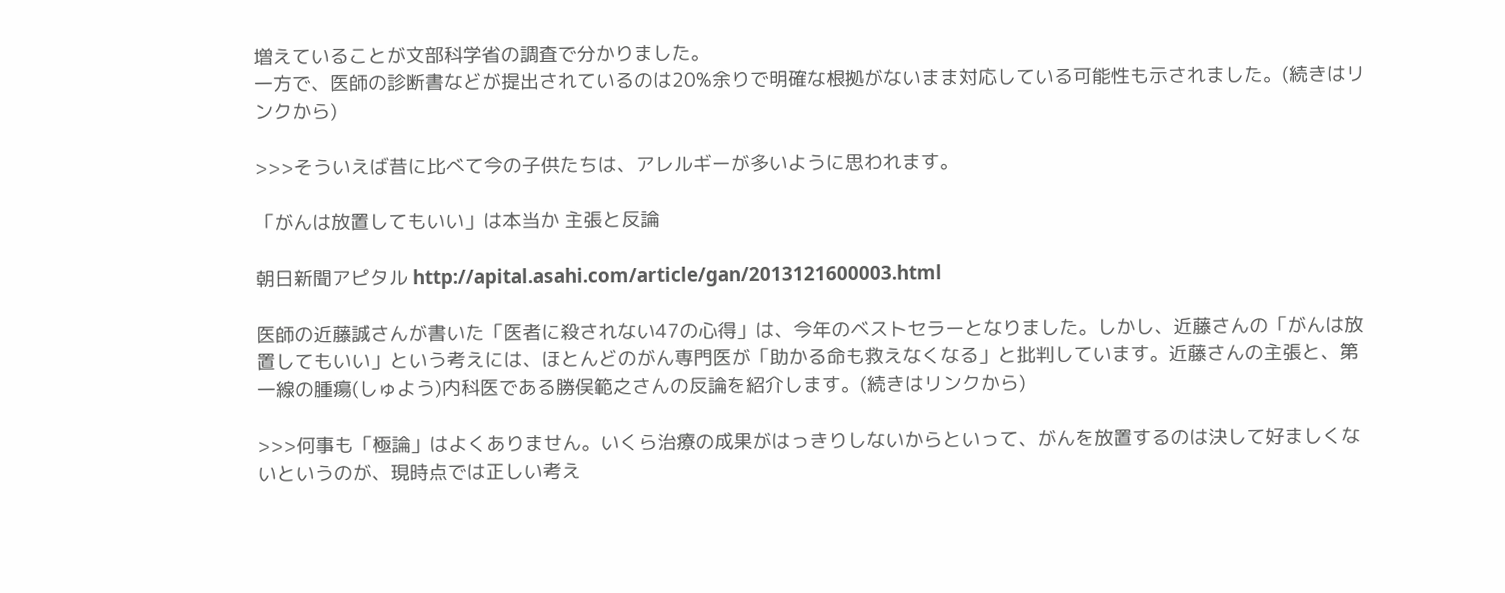増えていることが文部科学省の調査で分かりました。
一方で、医師の診断書などが提出されているのは20%余りで明確な根拠がないまま対応している可能性も示されました。(続きはリンクから)

>>>そういえば昔に比べて今の子供たちは、アレルギーが多いように思われます。

「がんは放置してもいい」は本当か 主張と反論

朝日新聞アピタル http://apital.asahi.com/article/gan/2013121600003.html

医師の近藤誠さんが書いた「医者に殺されない47の心得」は、今年のベストセラーとなりました。しかし、近藤さんの「がんは放置してもいい」という考えには、ほとんどのがん専門医が「助かる命も救えなくなる」と批判しています。近藤さんの主張と、第一線の腫瘍(しゅよう)内科医である勝俣範之さんの反論を紹介します。(続きはリンクから)

>>>何事も「極論」はよくありません。いくら治療の成果がはっきりしないからといって、がんを放置するのは決して好ましくないというのが、現時点では正しい考え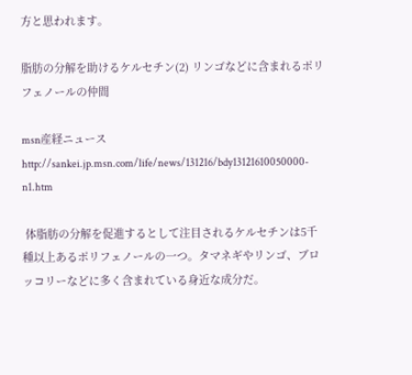方と思われます。

脂肪の分解を助けるケルセチン(2) リンゴなどに含まれるポリフェノールの仲間

msn産経ニュース http://sankei.jp.msn.com/life/news/131216/bdy13121610050000-n1.htm

 体脂肪の分解を促進するとして注目されるケルセチンは5千種以上あるポリフェノールの一つ。タマネギやリンゴ、ブロッコリーなどに多く含まれている身近な成分だ。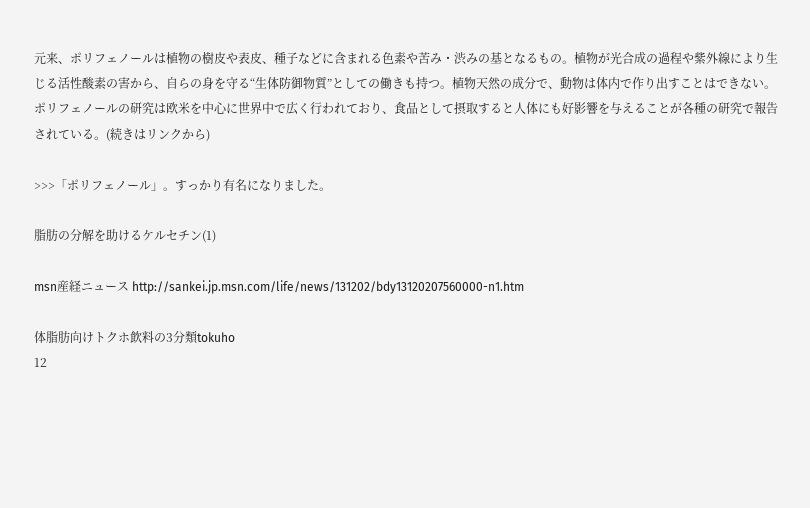元来、ポリフェノールは植物の樹皮や表皮、種子などに含まれる色素や苦み・渋みの基となるもの。植物が光合成の過程や紫外線により生じる活性酸素の害から、自らの身を守る“生体防御物質”としての働きも持つ。植物天然の成分で、動物は体内で作り出すことはできない。ポリフェノールの研究は欧米を中心に世界中で広く行われており、食品として摂取すると人体にも好影響を与えることが各種の研究で報告されている。(続きはリンクから)

>>>「ポリフェノール」。すっかり有名になりました。

脂肪の分解を助けるケルセチン(1)

msn産経ニュース http://sankei.jp.msn.com/life/news/131202/bdy13120207560000-n1.htm

体脂肪向けトクホ飲料の3分類tokuho
12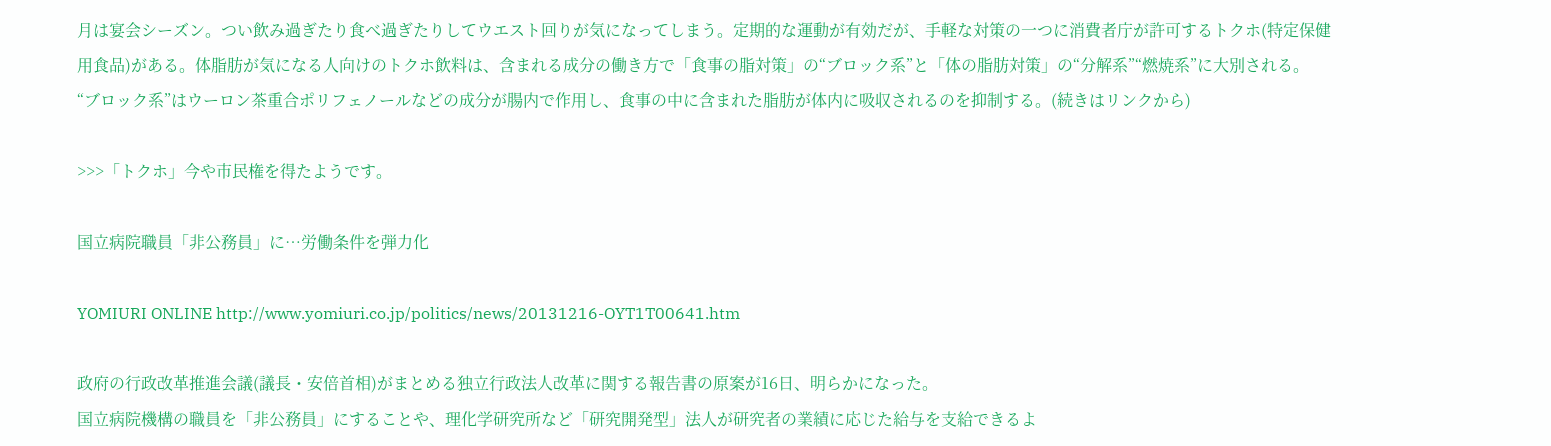月は宴会シーズン。つい飲み過ぎたり食べ過ぎたりしてウエスト回りが気になってしまう。定期的な運動が有効だが、手軽な対策の一つに消費者庁が許可するトクホ(特定保健用食品)がある。体脂肪が気になる人向けのトクホ飲料は、含まれる成分の働き方で「食事の脂対策」の“ブロック系”と「体の脂肪対策」の“分解系”“燃焼系”に大別される。
“ブロック系”はウーロン茶重合ポリフェノールなどの成分が腸内で作用し、食事の中に含まれた脂肪が体内に吸収されるのを抑制する。(続きはリンクから)

>>>「トクホ」今や市民権を得たようです。

国立病院職員「非公務員」に…労働条件を弾力化

YOMIURI ONLINE http://www.yomiuri.co.jp/politics/news/20131216-OYT1T00641.htm

政府の行政改革推進会議(議長・安倍首相)がまとめる独立行政法人改革に関する報告書の原案が16日、明らかになった。
国立病院機構の職員を「非公務員」にすることや、理化学研究所など「研究開発型」法人が研究者の業績に応じた給与を支給できるよ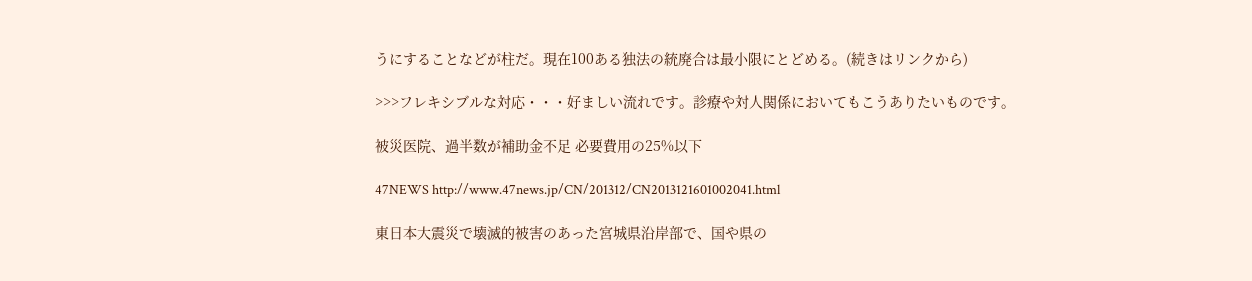うにすることなどが柱だ。現在100ある独法の統廃合は最小限にとどめる。(続きはリンクから)

>>>フレキシブルな対応・・・好ましい流れです。診療や対人関係においてもこうありたいものです。

被災医院、過半数が補助金不足 必要費用の25%以下

47NEWS http://www.47news.jp/CN/201312/CN2013121601002041.html

東日本大震災で壊滅的被害のあった宮城県沿岸部で、国や県の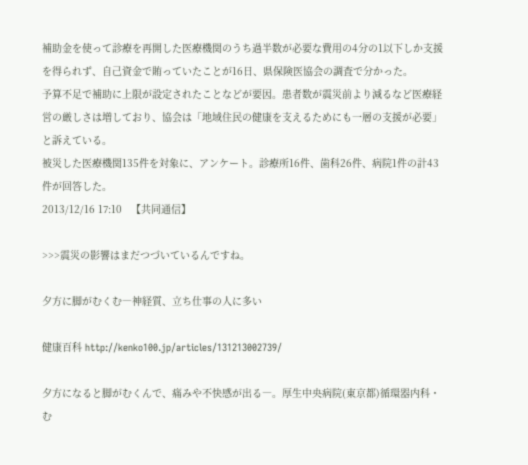補助金を使って診療を再開した医療機関のうち過半数が必要な費用の4分の1以下しか支援を得られず、自己資金で賄っていたことが16日、県保険医協会の調査で分かった。
予算不足で補助に上限が設定されたことなどが要因。患者数が震災前より減るなど医療経営の厳しさは増しており、協会は「地域住民の健康を支えるためにも一層の支援が必要」と訴えている。
被災した医療機関135件を対象に、アンケート。診療所16件、歯科26件、病院1件の計43件が回答した。
2013/12/16 17:10   【共同通信】

>>>震災の影響はまだつづいているんですね。

夕方に脚がむくむ―神経質、立ち仕事の人に多い

健康百科 http://kenko100.jp/articles/131213002739/

夕方になると脚がむくんで、痛みや不快感が出る―。厚生中央病院(東京都)循環器内科・む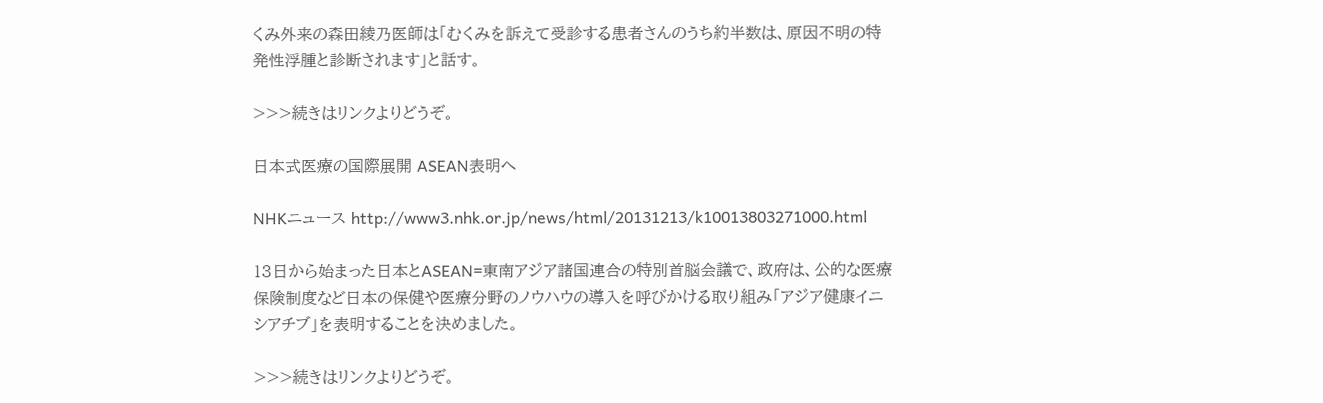くみ外来の森田綾乃医師は「むくみを訴えて受診する患者さんのうち約半数は、原因不明の特発性浮腫と診断されます」と話す。

>>>続きはリンクよりどうぞ。

日本式医療の国際展開 ASEAN表明へ

NHKニュース http://www3.nhk.or.jp/news/html/20131213/k10013803271000.html

13日から始まった日本とASEAN=東南アジア諸国連合の特別首脳会議で、政府は、公的な医療保険制度など日本の保健や医療分野のノウハウの導入を呼びかける取り組み「アジア健康イニシアチブ」を表明することを決めました。

>>>続きはリンクよりどうぞ。